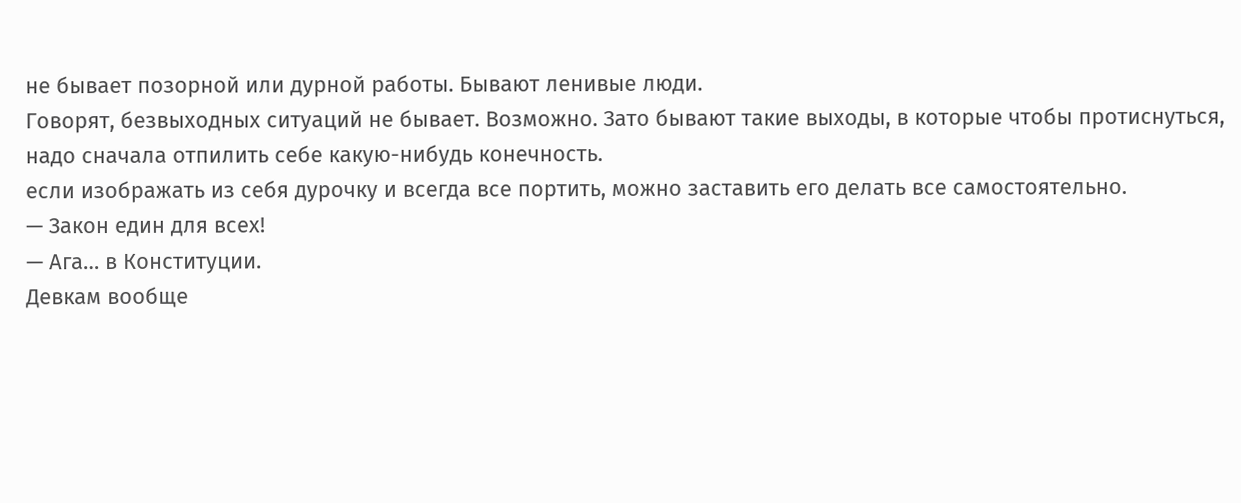не бывает позорной или дурной работы. Бывают ленивые люди.
Говорят, безвыходных ситуаций не бывает. Возможно. Зато бывают такие выходы, в которые чтобы протиснуться, надо сначала отпилить себе какую-нибудь конечность.
если изображать из себя дурочку и всегда все портить, можно заставить его делать все самостоятельно.
— Закон един для всех!
— Ага… в Конституции.
Девкам вообще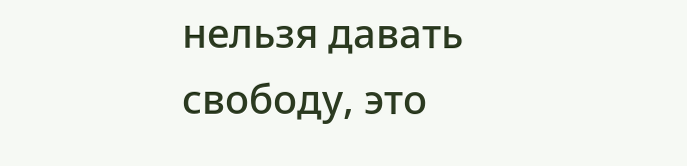нельзя давать свободу, это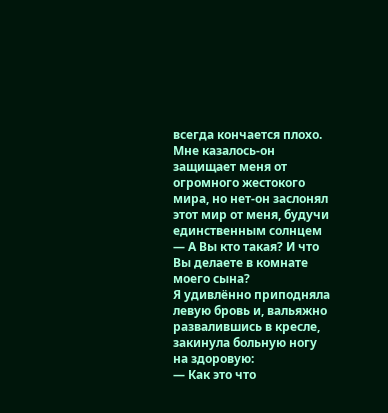всегда кончается плохо.
Мне казалось-он защищает меня от огромного жестокого мира, но нет-он заслонял этот мир от меня, будучи единственным солнцем
— А Вы кто такая? И что Вы делаете в комнате моего сына?
Я удивлённо приподняла левую бровь и, вальяжно развалившись в кресле, закинула больную ногу на здоровую:
— Как это что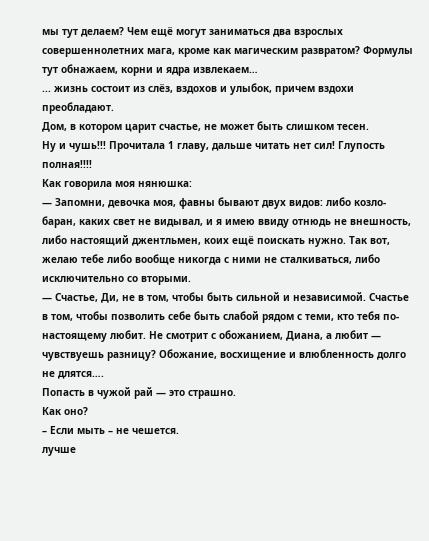мы тут делаем? Чем ещё могут заниматься два взрослых совершеннолетних мага, кроме как магическим развратом? Формулы тут обнажаем, корни и ядра извлекаем…
... жизнь состоит из слёз, вздохов и улыбок, причем вздохи преобладают.
Дом, в котором царит счастье, не может быть слишком тесен.
Ну и чушь!!! Прочитала 1 главу, дальше читать нет сил! Глупость полная!!!!
Как говорила моя нянюшка:
— Запомни, девочка моя, фавны бывают двух видов: либо козло-баран, каких свет не видывал, и я имею ввиду отнюдь не внешность, либо настоящий джентльмен, коих ещё поискать нужно. Так вот, желаю тебе либо вообще никогда с ними не сталкиваться, либо исключительно со вторыми.
— Счастье, Ди, не в том, чтобы быть сильной и независимой. Счастье в том, чтобы позволить себе быть слабой рядом с теми, кто тебя по-настоящему любит. Не смотрит с обожанием, Диана, а любит — чувствуешь разницу? Обожание, восхищение и влюбленность долго не длятся….
Попасть в чужой рай — это страшно.
Как оно?
– Если мыть – не чешется.
лучше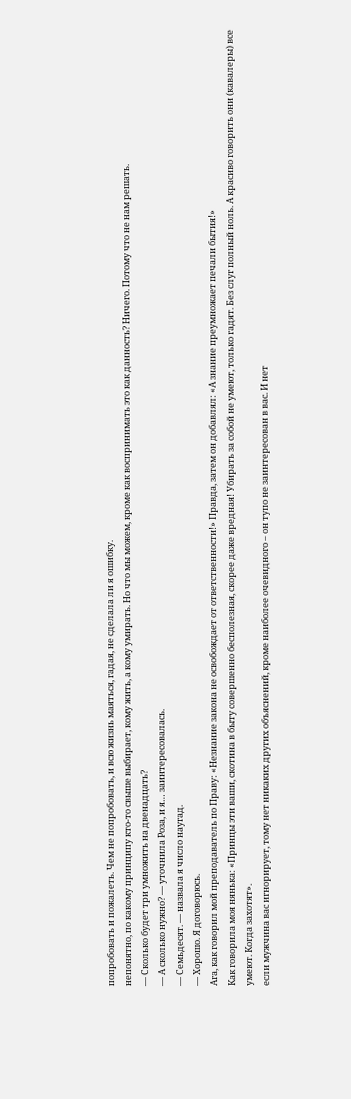попробовать и пожалеть. Чем не попробовать, и всю жизнь маяться, гадая, не сделала ли я ошибку.
непонятно, по какому принципу кто-то свыше выбирает, кому жить, а кому умирать. Но что мы можем, кроме как воспринимать это как данность? Ничего. Потому что не нам решать.
— Сколько будет три умножить на двенадцать?
— А сколько нужно? — уточнила Роза, и я… заинтересовалась.
— Семьдесят. — назвала я число наугад.
— Хорошо. Я договорюсь.
Ага, как говорил мой преподаватель по Праву: «Незнание закона не освобождает от ответственности!» Правда, затем он добавлял: «А знание преумножает печали бытия!»
Как говорила моя нянька: «Принцы эти ваши, скотина в быту совершенно бесполезная, скорее даже вредная! Убирать за собой не умеют, только гадят. Без слуг полный ноль. А красиво говорить они (кавалеры) все умеют. Когда захотят».
если мужчина вас игнорирует, тому нет никаких других объяснений, кроме наиболее очевидного – он тупо не заинтересован в вас. И нет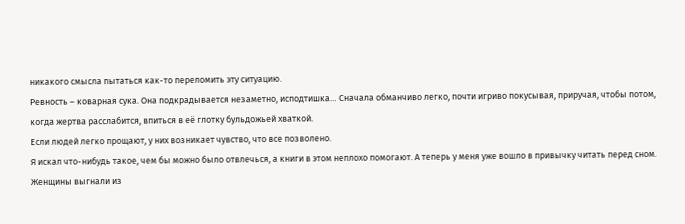никакого смысла пытаться как-то переломить эту ситуацию.
Ревность – коварная сука. Она подкрадывается незаметно, исподтишка… Сначала обманчиво легко, почти игриво покусывая, приручая, чтобы потом, когда жертва расслабится, впиться в её глотку бульдожьей хваткой.
Если людей легко прощают, у них возникает чувство, что все позволено.
Я искал что-нибудь такое, чем бы можно было отвлечься, а книги в этом неплохо помогают. А теперь у меня уже вошло в привычку читать перед сном.
Женщины выгнали из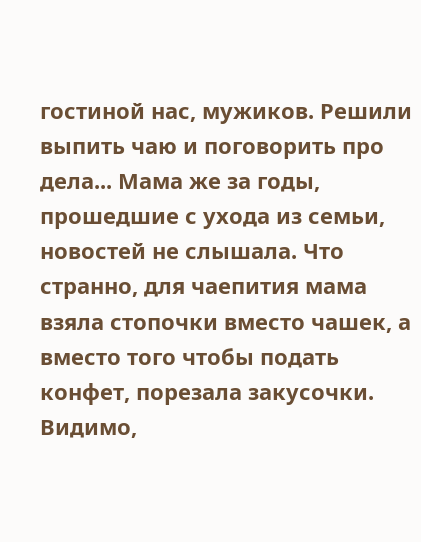гостиной нас, мужиков. Решили выпить чаю и поговорить про дела... Мама же за годы, прошедшие с ухода из семьи, новостей не слышала. Что странно, для чаепития мама взяла стопочки вместо чашек, а вместо того чтобы подать конфет, порезала закусочки. Видимо,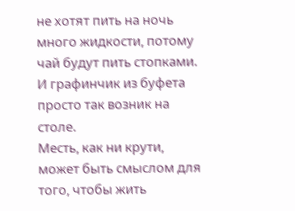не хотят пить на ночь много жидкости, потому чай будут пить стопками. И графинчик из буфета просто так возник на столе.
Месть, как ни крути, может быть смыслом для того, чтобы жить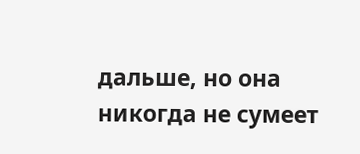дальше, но она никогда не сумеет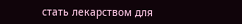стать лекарством для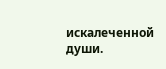искалеченной души.